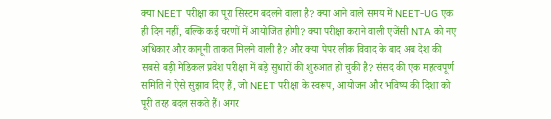क्या NEET परीक्षा का पूरा सिस्टम बदलने वाला है? क्या आने वाले समय में NEET-UG एक ही दिन नहीं, बल्कि कई चरणों में आयोजित होगी? क्या परीक्षा कराने वाली एजेंसी NTA को नए अधिकार और कानूनी ताकत मिलने वाली है? और क्या पेपर लीक विवाद के बाद अब देश की सबसे बड़ी मेडिकल प्रवेश परीक्षा में बड़े सुधारों की शुरुआत हो चुकी है? संसद की एक महत्वपूर्ण समिति ने ऐसे सुझाव दिए हैं, जो NEET परीक्षा के स्वरूप, आयोजन और भविष्य की दिशा को पूरी तरह बदल सकते हैं। अगर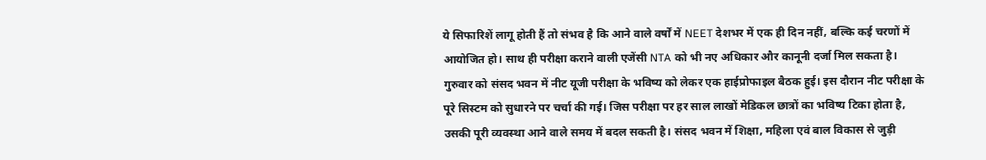ये सिफारिशें लागू होती हैं तो संभव है कि आने वाले वर्षों में NEET देशभर में एक ही दिन नहीं, बल्कि कई चरणों में आयोजित हो। साथ ही परीक्षा कराने वाली एजेंसी NTA को भी नए अधिकार और कानूनी दर्जा मिल सकता है।
गुरुवार को संसद भवन में नीट यूजी परीक्षा के भविष्य को लेकर एक हाईप्रोफाइल बैठक हुई। इस दौरान नीट परीक्षा के पूरे सिस्टम को सुधारने पर चर्चा की गई। जिस परीक्षा पर हर साल लाखों मेडिकल छात्रों का भविष्य टिका होता है, उसकी पूरी व्यवस्था आने वाले समय में बदल सकती है। संसद भवन में शिक्षा, महिला एवं बाल विकास से जुड़ी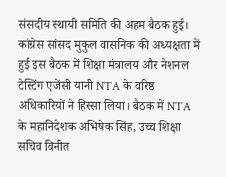संसदीय स्थायी समिति की अहम बैठक हुई। कांग्रेस सांसद मुकुल वासनिक की अध्यक्षता में हुई इस बैठक में शिक्षा मंत्रालय और नेशनल टेस्टिंग एजेंसी यानी NTA के वरिष्ठ अधिकारियों ने हिस्सा लिया। बैठक में NTA के महानिदेशक अभिषेक सिंह, उच्च शिक्षा सचिव विनीत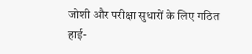जोशी और परीक्षा सुधारों के लिए गठित हाई-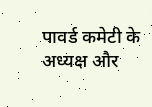पावर्ड कमेटी के अध्यक्ष और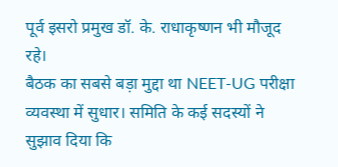पूर्व इसरो प्रमुख डॉ. के. राधाकृष्णन भी मौजूद रहे।
बैठक का सबसे बड़ा मुद्दा था NEET-UG परीक्षा व्यवस्था में सुधार। समिति के कई सदस्यों ने सुझाव दिया कि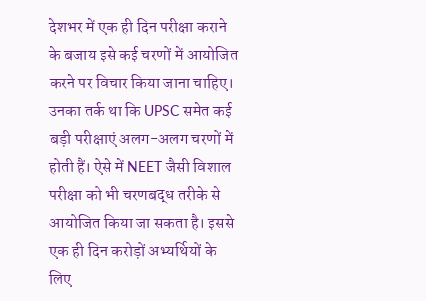देशभर में एक ही दिन परीक्षा कराने के बजाय इसे कई चरणों में आयोजित करने पर विचार किया जाना चाहिए। उनका तर्क था कि UPSC समेत कई बड़ी परीक्षाएं अलग-अलग चरणों में होती हैं। ऐसे में NEET जैसी विशाल परीक्षा को भी चरणबद्ध तरीके से आयोजित किया जा सकता है। इससे एक ही दिन करोड़ों अभ्यर्थियों के लिए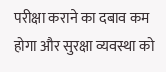परीक्षा कराने का दबाव कम होगा और सुरक्षा व्यवस्था को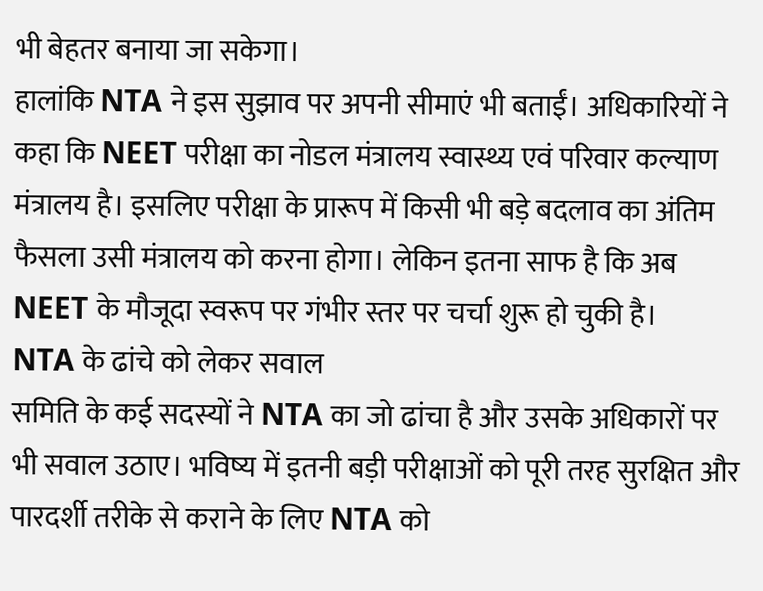भी बेहतर बनाया जा सकेगा।
हालांकि NTA ने इस सुझाव पर अपनी सीमाएं भी बताईं। अधिकारियों ने कहा कि NEET परीक्षा का नोडल मंत्रालय स्वास्थ्य एवं परिवार कल्याण मंत्रालय है। इसलिए परीक्षा के प्रारूप में किसी भी बड़े बदलाव का अंतिम फैसला उसी मंत्रालय को करना होगा। लेकिन इतना साफ है कि अब NEET के मौजूदा स्वरूप पर गंभीर स्तर पर चर्चा शुरू हो चुकी है।
NTA के ढांचे को लेकर सवाल
समिति के कई सदस्यों ने NTA का जो ढांचा है और उसके अधिकारों पर भी सवाल उठाए। भविष्य में इतनी बड़ी परीक्षाओं को पूरी तरह सुरक्षित और पारदर्शी तरीके से कराने के लिए NTA को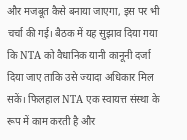और मजबूत कैसे बनाया जाएगा, इस पर भी चर्चा की गई। बैठक में यह सुझाव दिया गया कि NTA को वैधानिक यानी कानूनी दर्जा दिया जाए ताकि उसे ज्यादा अधिकार मिल सकें। फिलहाल NTA एक स्वायत्त संस्था के रूप में काम करती है और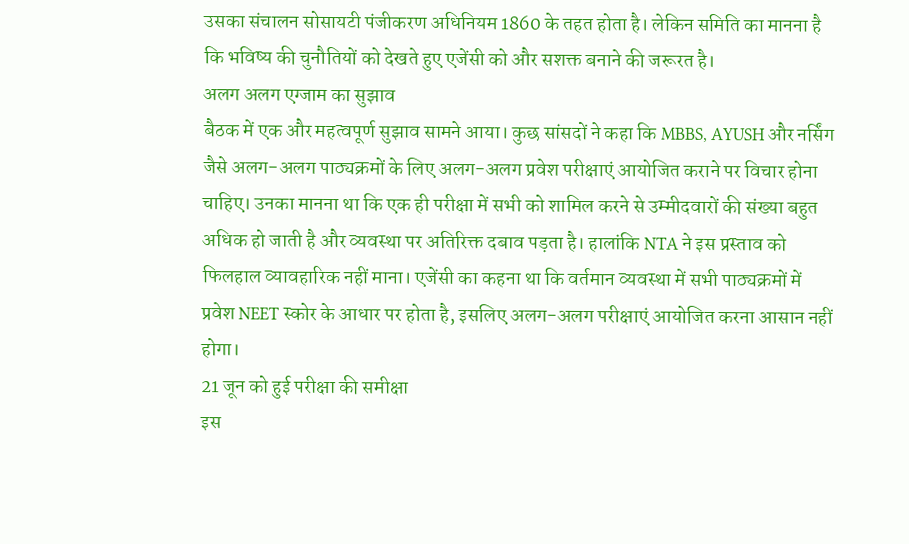उसका संचालन सोसायटी पंजीकरण अधिनियम 1860 के तहत होता है। लेकिन समिति का मानना है कि भविष्य की चुनौतियों को देखते हुए एजेंसी को और सशक्त बनाने की जरूरत है।
अलग अलग एग्जाम का सुझाव
बैठक में एक और महत्वपूर्ण सुझाव सामने आया। कुछ सांसदों ने कहा कि MBBS, AYUSH और नर्सिंग जैसे अलग-अलग पाठ्यक्रमों के लिए अलग-अलग प्रवेश परीक्षाएं आयोजित कराने पर विचार होना चाहिए। उनका मानना था कि एक ही परीक्षा में सभी को शामिल करने से उम्मीदवारों की संख्या बहुत अधिक हो जाती है और व्यवस्था पर अतिरिक्त दबाव पड़ता है। हालांकि NTA ने इस प्रस्ताव को फिलहाल व्यावहारिक नहीं माना। एजेंसी का कहना था कि वर्तमान व्यवस्था में सभी पाठ्यक्रमों में प्रवेश NEET स्कोर के आधार पर होता है, इसलिए अलग-अलग परीक्षाएं आयोजित करना आसान नहीं होगा।
21 जून को हुई परीक्षा की समीक्षा
इस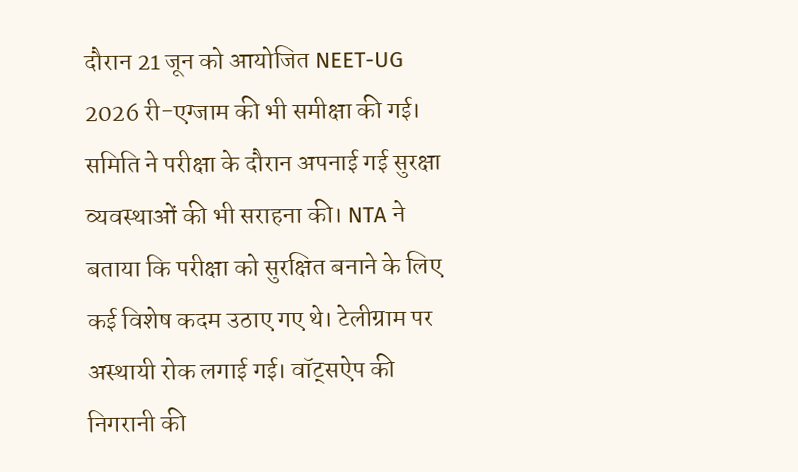दौरान 21 जून को आयोजित NEET-UG 2026 री-एग्जाम की भी समीक्षा की गई। समिति ने परीक्षा के दौरान अपनाई गई सुरक्षा व्यवस्थाओं की भी सराहना की। NTA ने बताया कि परीक्षा को सुरक्षित बनाने के लिए कई विशेष कदम उठाए गए थे। टेलीग्राम पर अस्थायी रोक लगाई गई। वॉट्सऐप की निगरानी की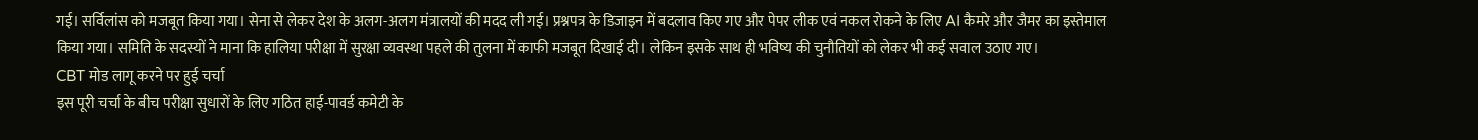गई। सर्विलांस को मजबूत किया गया। सेना से लेकर देश के अलग-अलग मंत्रालयों की मदद ली गई। प्रश्नपत्र के डिजाइन में बदलाव किए गए और पेपर लीक एवं नकल रोकने के लिए AI कैमरे और जैमर का इस्तेमाल किया गया। समिति के सदस्यों ने माना कि हालिया परीक्षा में सुरक्षा व्यवस्था पहले की तुलना में काफी मजबूत दिखाई दी। लेकिन इसके साथ ही भविष्य की चुनौतियों को लेकर भी कई सवाल उठाए गए।
CBT मोड लागू करने पर हुई चर्चा
इस पूरी चर्चा के बीच परीक्षा सुधारों के लिए गठित हाई-पावर्ड कमेटी के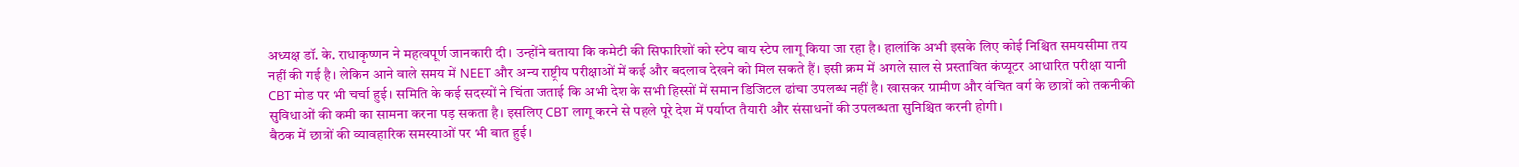अध्यक्ष डॉ. के. राधाकृष्णन ने महत्वपूर्ण जानकारी दी। उन्होंने बताया कि कमेटी की सिफारिशों को स्टेप बाय स्टेप लागू किया जा रहा है। हालांकि अभी इसके लिए कोई निश्चित समयसीमा तय नहीं की गई है। लेकिन आने वाले समय में NEET और अन्य राष्ट्रीय परीक्षाओं में कई और बदलाव देखने को मिल सकते हैं। इसी क्रम में अगले साल से प्रस्तावित कंप्यूटर आधारित परीक्षा यानी CBT मोड पर भी चर्चा हुई। समिति के कई सदस्यों ने चिंता जताई कि अभी देश के सभी हिस्सों में समान डिजिटल ढांचा उपलब्ध नहीं है। खासकर ग्रामीण और वंचित वर्ग के छात्रों को तकनीकी सुविधाओं की कमी का सामना करना पड़ सकता है। इसलिए CBT लागू करने से पहले पूरे देश में पर्याप्त तैयारी और संसाधनों की उपलब्धता सुनिश्चित करनी होगी।
बैठक में छात्रों की व्यावहारिक समस्याओं पर भी बात हुई।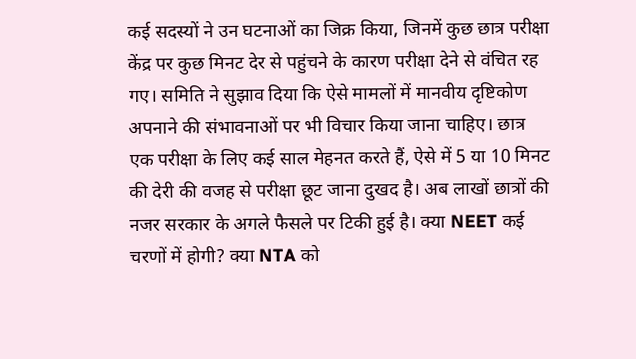कई सदस्यों ने उन घटनाओं का जिक्र किया, जिनमें कुछ छात्र परीक्षा केंद्र पर कुछ मिनट देर से पहुंचने के कारण परीक्षा देने से वंचित रह गए। समिति ने सुझाव दिया कि ऐसे मामलों में मानवीय दृष्टिकोण अपनाने की संभावनाओं पर भी विचार किया जाना चाहिए। छात्र एक परीक्षा के लिए कई साल मेहनत करते हैं, ऐसे में 5 या 10 मिनट की देरी की वजह से परीक्षा छूट जाना दुखद है। अब लाखों छात्रों की नजर सरकार के अगले फैसले पर टिकी हुई है। क्या NEET कई चरणों में होगी? क्या NTA को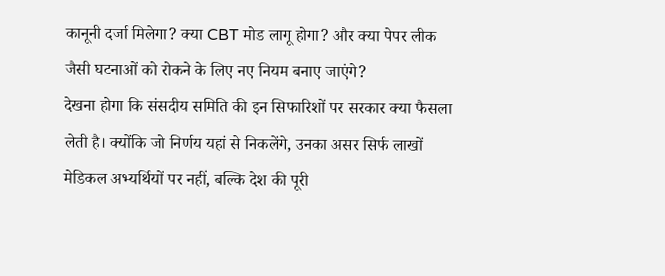कानूनी दर्जा मिलेगा? क्या CBT मोड लागू होगा? और क्या पेपर लीक जैसी घटनाओं को रोकने के लिए नए नियम बनाए जाएंगे?
देखना होगा कि संसदीय समिति की इन सिफारिशों पर सरकार क्या फैसला लेती है। क्योंकि जो निर्णय यहां से निकलेंगे, उनका असर सिर्फ लाखों मेडिकल अभ्यर्थियों पर नहीं, बल्कि देश की पूरी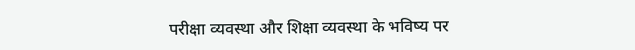परीक्षा व्यवस्था और शिक्षा व्यवस्था के भविष्य पर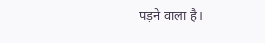पड़ने वाला है।